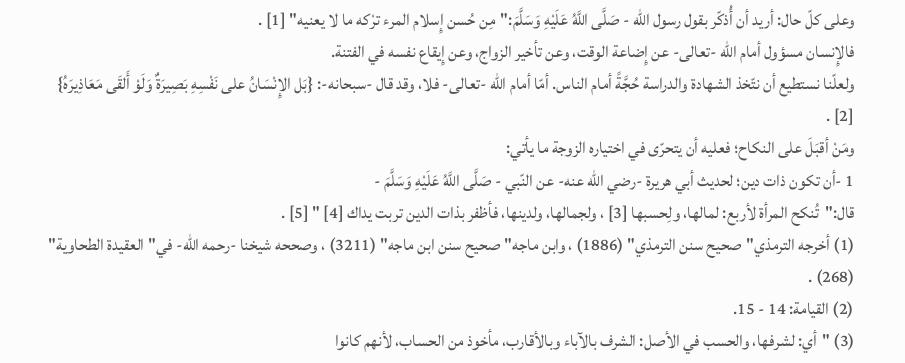وعلى كلّ حال: أريد أن أُذكّر بقول رسول الله - صَلَّى اللَّهُ عَلَيْهِ وَسَلَّمَ:"مِن حُسن إِسلام المرء ترْكه ما لا يعنيه" [1] .
فالإِنسان مسؤول أمام الله -تعالى- عن إِضاعة الوقت، وعن تأخير الزواج، وعن إِيقاع نفسه في الفتنة.
ولعلّنا نستطيع أن نتّخذ الشهادة والدراسة حُجَّةً أمام الناس. أمّا أمام الله -تعالى- فلا، وقد قال -سبحانه-: {بَل الإِنْسَانُ على نَفْسِهِ بَصِيرَةٌ وَلَوْ أَلقَى مَعَاذِيرَهُ} [2] .
ومَنْ أقبَلَ على النكاح؛ فعليه أن يتحرّى في اختياره الزوجة ما يأتي:
1 -أن تكون ذات دين؛ لحديث أبي هريرة -رضي الله عنه- عن النّبي - صَلَّى اللَّهُ عَلَيْهِ وَسَلَّمَ -
قال:"تُنكح المرأة لأربع: لمالها، ولِحسبها [3] ، ولجمالها، ولدينها، فأظفر بذات الدين تربت يداك [4] " [5] .
(1) أخرجه الترمذي"صحيح سنن الترمذي" (1886) ، وابن ماجه"صحيح سنن ابن ماجه" (3211) ، وصححه شيخنا -رحمه الله- في"العقيدة الطحاوية" (268) .
(2) القيامة: 14 - 15.
(3) "أي: لشرفها، والحسب في الأصل: الشرف بالآباء وبالأقارب، مأخوذ من الحساب، لأنهم كانوا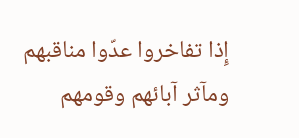إِذا تفاخروا عدّوا مناقبهم ومآثر آبائهم وقومهم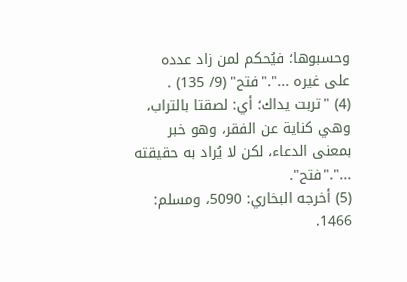وحسبوها؛ فيُحكم لمن زاد عدده على غيره ..."."فتح" (9/ 135) .
(4) "تربت يداك؛ أي: لصقتا بالتراب، وهي كناية عن الفقر، وهو خبر بمعنى الدعاء، لكن لا يُراد به حقيقته ..."."فتح".
(5) أخرجه البخاري: 5090، ومسلم: 1466.